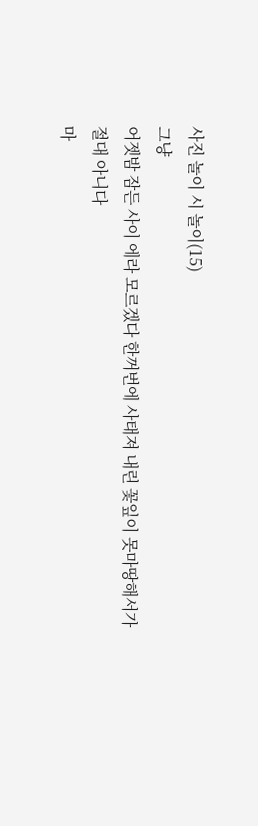사진 놀이 시 놀이(15)
그냥
어젯밤 잠든 사이 에라 모르겠다 한꺼번에 사태져 내린 꽃잎이 못마땅해서가
절대 아니다
마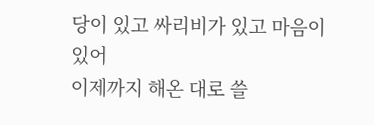당이 있고 싸리비가 있고 마음이 있어
이제까지 해온 대로 쓸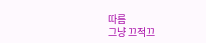따름
그냥 끄적끄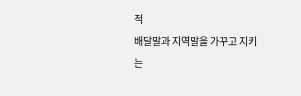적
배달말과 지역말을 가꾸고 지키는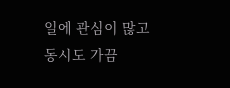일에 관심이 많고 동시도 가끔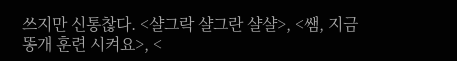쓰지만 신통찮다. <샬그락 샬그란 샬샬>, <쌤, 지금 똥개 훈련 시켜요>, <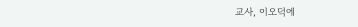교사, 이오덕에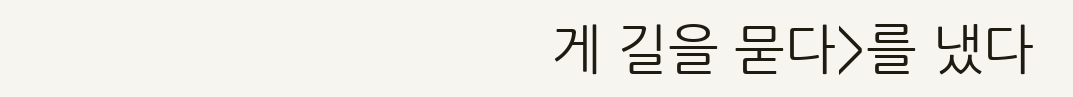게 길을 묻다>를 냈다